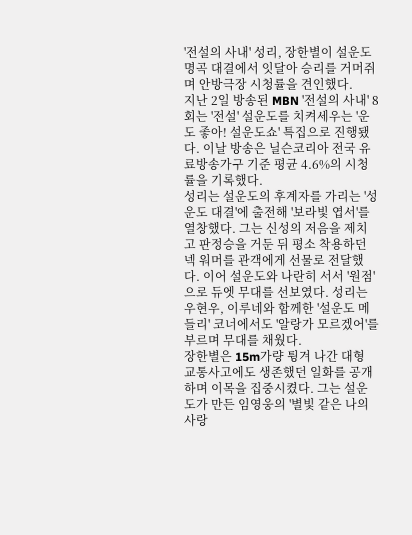'전설의 사내' 성리, 장한별이 설운도 명곡 대결에서 잇달아 승리를 거머쥐며 안방극장 시청률을 견인했다.
지난 2일 방송된 MBN '전설의 사내' 8회는 '전설' 설운도를 치켜세우는 '운도 좋아! 설운도쇼' 특집으로 진행됐다. 이날 방송은 닐슨코리아 전국 유료방송가구 기준 평균 4.6%의 시청률을 기록했다.
성리는 설운도의 후계자를 가리는 '성운도 대결'에 출전해 '보라빛 엽서'를 열창했다. 그는 신성의 저음을 제치고 판정승을 거둔 뒤 평소 착용하던 넥 워머를 관객에게 선물로 전달했다. 이어 설운도와 나란히 서서 '원점'으로 듀엣 무대를 선보였다. 성리는 우현우, 이루네와 함께한 '설운도 메들리' 코너에서도 '알랑가 모르겠어'를 부르며 무대를 채웠다.
장한별은 15m가량 튕겨 나간 대형 교통사고에도 생존했던 일화를 공개하며 이목을 집중시켰다. 그는 설운도가 만든 임영웅의 '별빛 같은 나의 사랑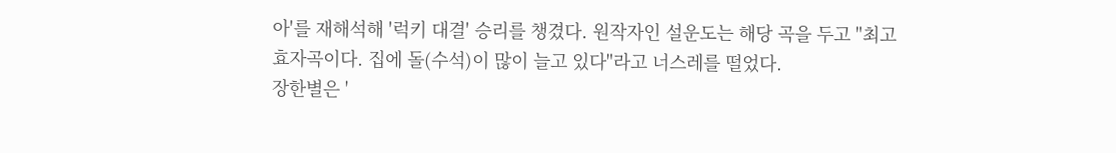아'를 재해석해 '럭키 대결' 승리를 챙겼다. 원작자인 설운도는 해당 곡을 두고 "최고 효자곡이다. 집에 돌(수석)이 많이 늘고 있다"라고 너스레를 떨었다.
장한별은 '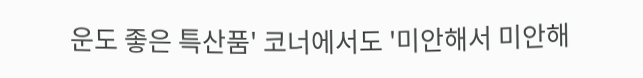운도 좋은 특산품' 코너에서도 '미안해서 미안해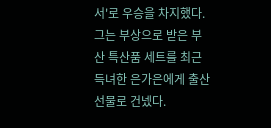서'로 우승을 차지했다. 그는 부상으로 받은 부산 특산품 세트를 최근 득녀한 은가은에게 출산 선물로 건넸다.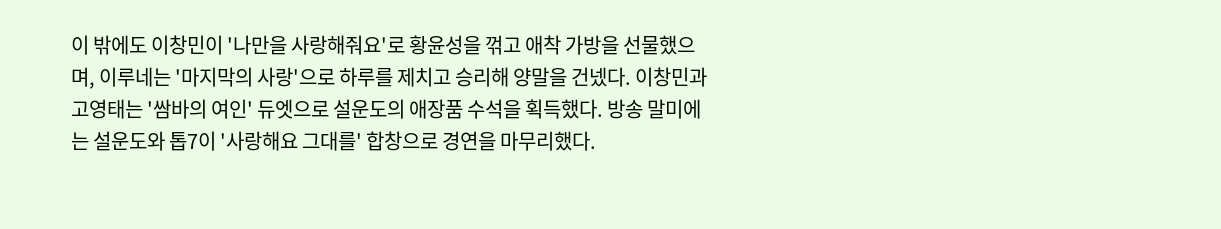이 밖에도 이창민이 '나만을 사랑해줘요'로 황윤성을 꺾고 애착 가방을 선물했으며, 이루네는 '마지막의 사랑'으로 하루를 제치고 승리해 양말을 건넸다. 이창민과 고영태는 '쌈바의 여인' 듀엣으로 설운도의 애장품 수석을 획득했다. 방송 말미에는 설운도와 톱7이 '사랑해요 그대를' 합창으로 경연을 마무리했다.